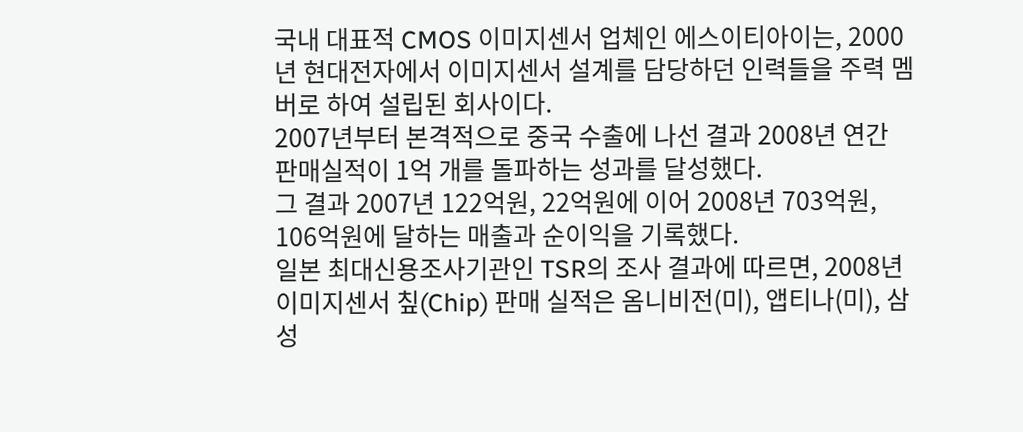국내 대표적 CMOS 이미지센서 업체인 에스이티아이는, 2000년 현대전자에서 이미지센서 설계를 담당하던 인력들을 주력 멤버로 하여 설립된 회사이다.
2007년부터 본격적으로 중국 수출에 나선 결과 2008년 연간 판매실적이 1억 개를 돌파하는 성과를 달성했다.
그 결과 2007년 122억원, 22억원에 이어 2008년 703억원, 106억원에 달하는 매출과 순이익을 기록했다.
일본 최대신용조사기관인 TSR의 조사 결과에 따르면, 2008년 이미지센서 칲(Chip) 판매 실적은 옴니비전(미), 앱티나(미), 삼성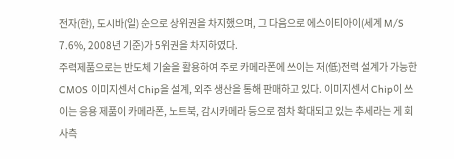전자(한), 도시바(일) 순으로 상위권을 차지했으며, 그 다음으로 에스이티아이(세계 M/S 7.6%, 2008년 기준)가 5위권을 차지하였다.
주력제품으로는 반도체 기술을 활용하여 주로 카메라폰에 쓰이는 저(低)전력 설계가 가능한 CMOS 이미지센서 Chip을 설계, 외주 생산을 통해 판매하고 있다. 이미지센서 Chip이 쓰이는 응용 제품이 카메라폰, 노트북, 감시카메라 등으로 점차 확대되고 있는 추세라는 게 회사측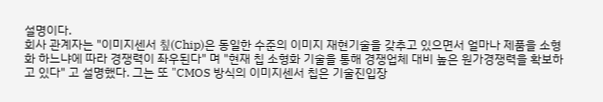설명이다.
회사 관계자는 "이미지센서 칲(Chip)은 동일한 수준의 이미지 재현기술을 갖추고 있으면서 얼마나 제품을 소형화 하느냐에 따라 경쟁력이 좌우된다" 며 "현재 칩 소형화 기술을 통해 경쟁업체 대비 높은 원가경쟁력을 확보하고 있다" 고 설명했다. 그는 또 "CMOS 방식의 이미지센서 칩은 기술진입장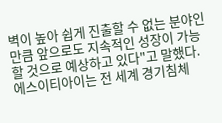벽이 높아 쉽게 진출할 수 없는 분야인 만큼 앞으로도 지속적인 성장이 가능할 것으로 예상하고 있다"고 말했다.
에스이티아이는 전 세계 경기침체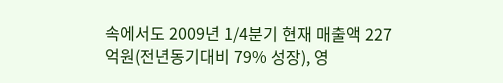속에서도 2009년 1/4분기 현재 매출액 227억원(전년동기대비 79% 성장), 영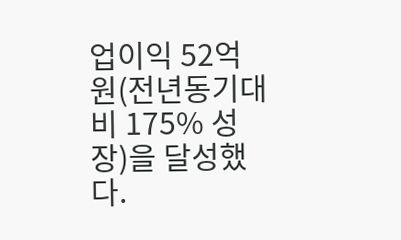업이익 52억원(전년동기대비 175% 성장)을 달성했다.